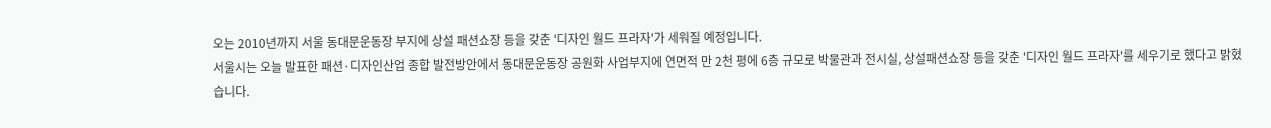오는 2010년까지 서울 동대문운동장 부지에 상설 패션쇼장 등을 갖춘 '디자인 월드 프라자'가 세워질 예정입니다.
서울시는 오늘 발표한 패션·디자인산업 종합 발전방안에서 동대문운동장 공원화 사업부지에 연면적 만 2천 평에 6층 규모로 박물관과 전시실, 상설패션쇼장 등을 갖춘 '디자인 월드 프라자'를 세우기로 했다고 밝혔습니다.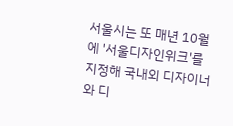서울시는 또 매년 10월에 '서울디자인위크'를 지정해 국내외 디자이너와 디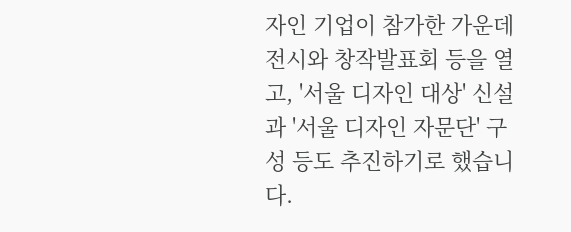자인 기업이 참가한 가운데 전시와 창작발표회 등을 열고, '서울 디자인 대상' 신설과 '서울 디자인 자문단' 구성 등도 추진하기로 했습니다.